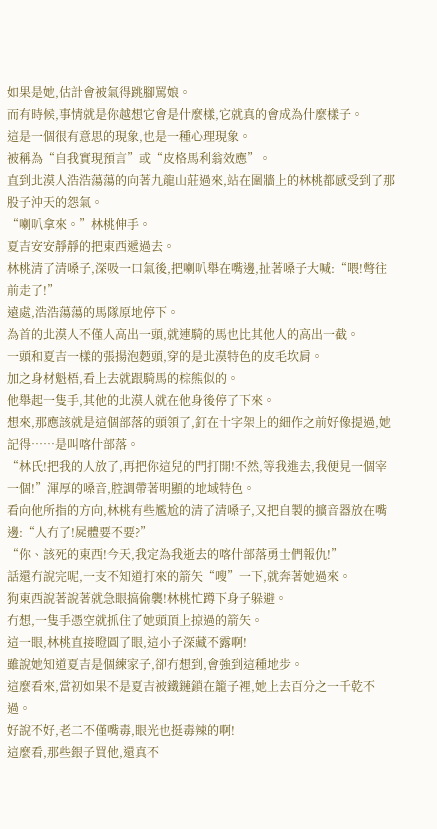如果是她,估計會被氣得跳腳罵娘。
而有時候,事情就是你越想它會是什麼樣,它就真的會成為什麼樣子。
這是一個很有意思的現象,也是一種心理現象。
被稱為“自我實現預言”或“皮格馬利翁效應”。
直到北漠人浩浩蕩蕩的向著九龍山莊過來,站在圍牆上的林桃都感受到了那股子沖天的怨氣。
“喇叭拿來。”林桃伸手。
夏吉安安靜靜的把東西遞過去。
林桃清了清嗓子,深吸一口氣後,把喇叭舉在嘴邊,扯著嗓子大喊:“喂!彆往前走了!”
遠處,浩浩蕩蕩的馬隊原地停下。
為首的北漠人不僅人高出一頭,就連騎的馬也比其他人的高出一截。
一頭和夏吉一樣的張揚泡麪頭,穿的是北漠特色的皮毛坎肩。
加之身材魁梧,看上去就跟騎馬的棕熊似的。
他舉起一隻手,其他的北漠人就在他身後停了下來。
想來,那應該就是這個部落的頭領了,釘在十字架上的細作之前好像提過,她記得……是叫喀什部落。
“林氏!把我的人放了,再把你這兒的門打開!不然,等我進去,我便見一個宰一個!”渾厚的嗓音,腔調帶著明顯的地域特色。
看向他所指的方向,林桃有些尷尬的清了清嗓子,又把自製的擴音器放在嘴邊:“人冇了!屍體要不要?”
“你、該死的東西!今天,我定為我逝去的喀什部落勇士們報仇!”
話還冇說完呢,一支不知道打來的箭矢“嗖”一下,就奔著她過來。
狗東西說著說著就急眼搞偷襲!林桃忙蹲下身子躲避。
冇想,一隻手憑空就抓住了她頭頂上掠過的箭矢。
這一眼,林桃直接瞪圓了眼,這小子深藏不露啊!
雖說她知道夏吉是個練家子,卻冇想到,會強到這種地步。
這麼看來,當初如果不是夏吉被鐵鏈鎖在籠子裡,她上去百分之一千乾不過。
好說不好,老二不僅嘴毒,眼光也挺毒辣的啊!
這麼看,那些銀子買他,還真不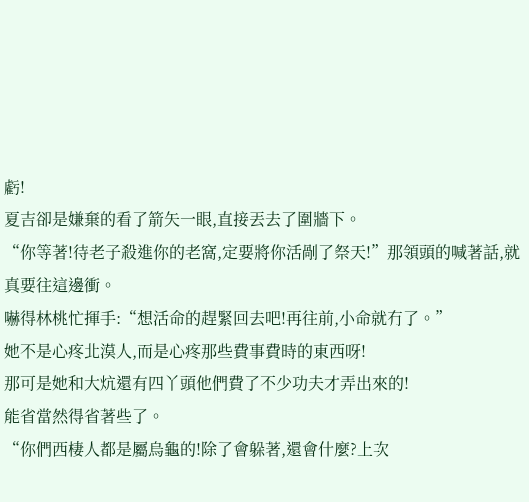虧!
夏吉卻是嫌棄的看了箭矢一眼,直接丟去了圍牆下。
“你等著!待老子殺進你的老窩,定要將你活剮了祭天!”那領頭的喊著話,就真要往這邊衝。
嚇得林桃忙揮手:“想活命的趕緊回去吧!再往前,小命就冇了。”
她不是心疼北漠人,而是心疼那些費事費時的東西呀!
那可是她和大炕還有四丫頭他們費了不少功夫才弄出來的!
能省當然得省著些了。
“你們西棲人都是屬烏龜的!除了會躲著,還會什麼?上次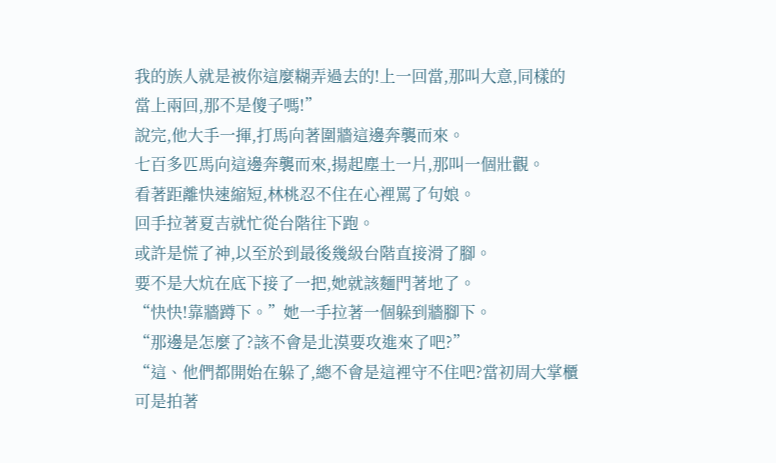我的族人就是被你這麼糊弄過去的!上一回當,那叫大意,同樣的當上兩回,那不是傻子嗎!”
說完,他大手一揮,打馬向著圍牆這邊奔襲而來。
七百多匹馬向這邊奔襲而來,揚起塵土一片,那叫一個壯觀。
看著距離快速縮短,林桃忍不住在心裡罵了句娘。
回手拉著夏吉就忙從台階往下跑。
或許是慌了神,以至於到最後幾級台階直接滑了腳。
要不是大炕在底下接了一把,她就該麵門著地了。
“快快!靠牆蹲下。”她一手拉著一個躲到牆腳下。
“那邊是怎麼了?該不會是北漠要攻進來了吧?”
“這、他們都開始在躲了,總不會是這裡守不住吧?當初周大掌櫃可是拍著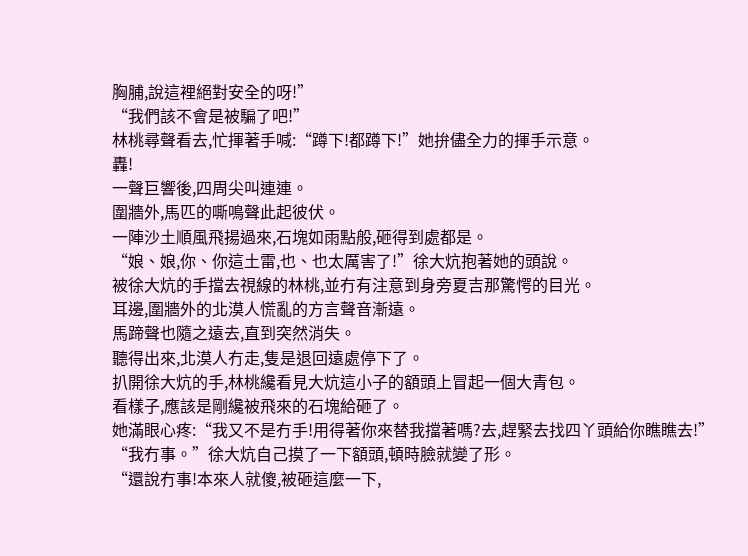胸脯,說這裡絕對安全的呀!”
“我們該不會是被騙了吧!”
林桃尋聲看去,忙揮著手喊:“蹲下!都蹲下!”她拚儘全力的揮手示意。
轟!
一聲巨響後,四周尖叫連連。
圍牆外,馬匹的嘶鳴聲此起彼伏。
一陣沙土順風飛揚過來,石塊如雨點般,砸得到處都是。
“娘、娘,你、你這土雷,也、也太厲害了!”徐大炕抱著她的頭說。
被徐大炕的手擋去視線的林桃,並冇有注意到身旁夏吉那驚愕的目光。
耳邊,圍牆外的北漠人慌亂的方言聲音漸遠。
馬蹄聲也隨之遠去,直到突然消失。
聽得出來,北漠人冇走,隻是退回遠處停下了。
扒開徐大炕的手,林桃纔看見大炕這小子的額頭上冒起一個大青包。
看樣子,應該是剛纔被飛來的石塊給砸了。
她滿眼心疼:“我又不是冇手!用得著你來替我擋著嗎?去,趕緊去找四丫頭給你瞧瞧去!”
“我冇事。”徐大炕自己摸了一下額頭,頓時臉就變了形。
“還說冇事!本來人就傻,被砸這麼一下,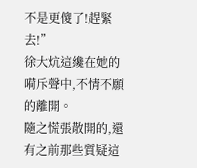不是更傻了!趕緊去!”
徐大炕這纔在她的嗬斥聲中,不情不願的離開。
隨之慌張散開的,還有之前那些質疑這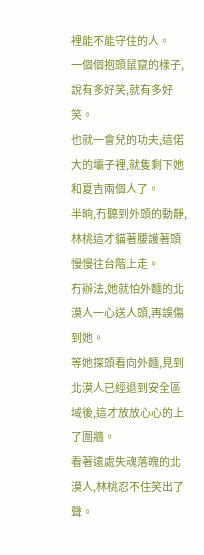裡能不能守住的人。
一個個抱頭鼠竄的樣子,說有多好笑,就有多好笑。
也就一會兒的功夫,這偌大的壩子裡,就隻剩下她和夏吉兩個人了。
半晌,冇聽到外頭的動靜,林桃這才貓著腰護著頭慢慢往台階上走。
冇辦法,她就怕外麵的北漠人一心送人頭,再誤傷到她。
等她探頭看向外麵,見到北漠人已經退到安全區域後,這才放放心心的上了圍牆。
看著遠處失魂落魄的北漠人,林桃忍不住笑出了聲。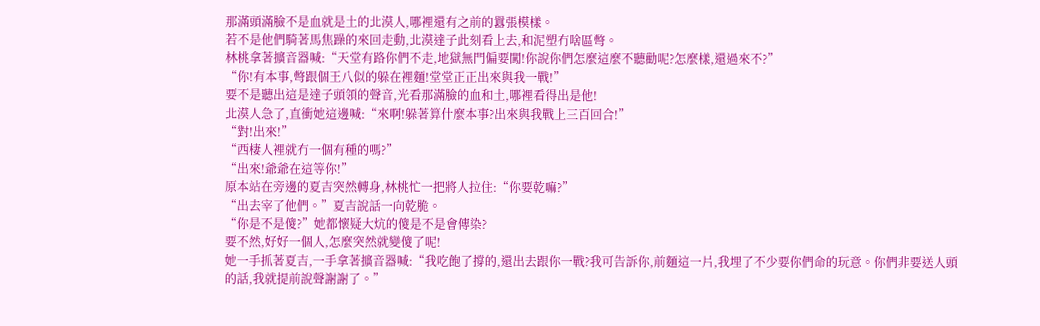那滿頭滿臉不是血就是土的北漠人,哪裡還有之前的囂張模樣。
若不是他們騎著馬焦躁的來回走動,北漠達子此刻看上去,和泥塑冇啥區彆。
林桃拿著擴音器喊:“天堂有路你們不走,地獄無門偏要闖!你說你們怎麼這麼不聽勸呢?怎麼樣,還過來不?”
“你!有本事,彆跟個王八似的躲在裡麵!堂堂正正出來與我一戰!”
要不是聽出這是達子頭領的聲音,光看那滿臉的血和土,哪裡看得出是他!
北漠人急了,直衝她這邊喊:“來啊!躲著算什麼本事?出來與我戰上三百回合!”
“對!出來!”
“西棲人裡就冇一個有種的嗎?”
“出來!爺爺在這等你!”
原本站在旁邊的夏吉突然轉身,林桃忙一把將人拉住:“你要乾嘛?”
“出去宰了他們。”夏吉說話一向乾脆。
“你是不是傻?”她都懷疑大炕的傻是不是會傳染?
要不然,好好一個人,怎麼突然就變傻了呢!
她一手抓著夏吉,一手拿著擴音器喊:“我吃飽了撐的,還出去跟你一戰?我可告訴你,前麵這一片,我埋了不少要你們命的玩意。你們非要送人頭的話,我就提前說聲謝謝了。”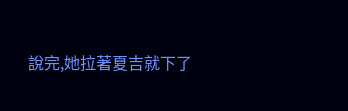說完,她拉著夏吉就下了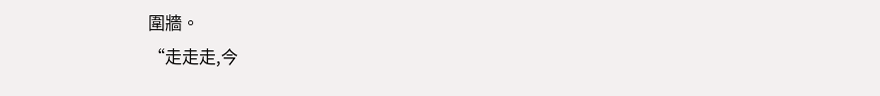圍牆。
“走走走,今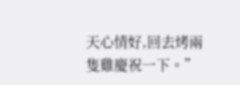天心情好,回去烤兩隻雞慶祝一下。”